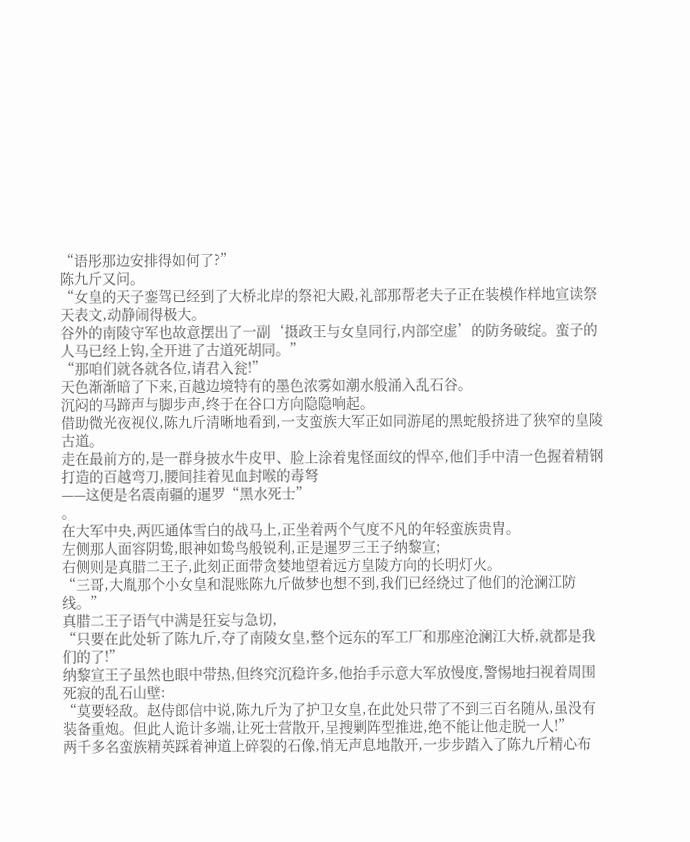“语彤那边安排得如何了?”
陈九斤又问。
“女皇的天子銮驾已经到了大桥北岸的祭祀大殿,礼部那帮老夫子正在装模作样地宣读祭天表文,动静闹得极大。
谷外的南陵守军也故意摆出了一副‘摄政王与女皇同行,内部空虚’的防务破绽。蛮子的人马已经上钩,全开进了古道死胡同。”
“那咱们就各就各位,请君入瓮!”
天色渐渐暗了下来,百越边境特有的墨色浓雾如潮水般涌入乱石谷。
沉闷的马蹄声与脚步声,终于在谷口方向隐隐响起。
借助微光夜视仪,陈九斤清晰地看到,一支蛮族大军正如同游尾的黑蛇般挤进了狭窄的皇陵古道。
走在最前方的,是一群身披水牛皮甲、脸上涂着鬼怪面纹的悍卒,他们手中清一色握着精钢打造的百越弯刀,腰间挂着见血封喉的毒弩
——这便是名震南疆的暹罗“黑水死士”
。
在大军中央,两匹通体雪白的战马上,正坐着两个气度不凡的年轻蛮族贵胄。
左侧那人面容阴鸷,眼神如鸷鸟般锐利,正是暹罗三王子纳黎宣;
右侧则是真腊二王子,此刻正面带贪婪地望着远方皇陵方向的长明灯火。
“三哥,大胤那个小女皇和混账陈九斤做梦也想不到,我们已经绕过了他们的沧澜江防线。”
真腊二王子语气中满是狂妄与急切,
“只要在此处斩了陈九斤,夺了南陵女皇,整个远东的军工厂和那座沧澜江大桥,就都是我们的了!”
纳黎宣王子虽然也眼中带热,但终究沉稳许多,他抬手示意大军放慢度,警惕地扫视着周围死寂的乱石山壁:
“莫要轻敌。赵侍郎信中说,陈九斤为了护卫女皇,在此处只带了不到三百名随从,虽没有装备重炮。但此人诡计多端,让死士营散开,呈搜剿阵型推进,绝不能让他走脱一人!”
两千多名蛮族精英踩着神道上碎裂的石像,悄无声息地散开,一步步踏入了陈九斤精心布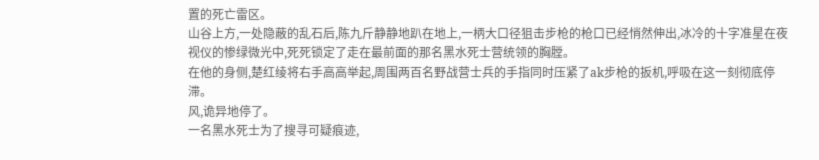置的死亡雷区。
山谷上方,一处隐蔽的乱石后,陈九斤静静地趴在地上,一柄大口径狙击步枪的枪口已经悄然伸出,冰冷的十字准星在夜视仪的惨绿微光中,死死锁定了走在最前面的那名黑水死士营统领的胸膛。
在他的身侧,楚红绫将右手高高举起,周围两百名野战营士兵的手指同时压紧了ak步枪的扳机,呼吸在这一刻彻底停滞。
风,诡异地停了。
一名黑水死士为了搜寻可疑痕迹,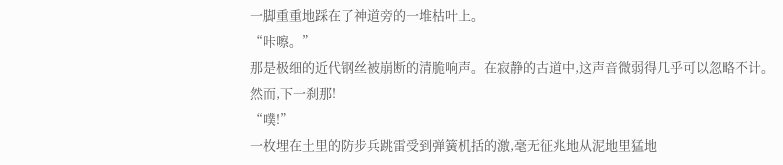一脚重重地踩在了神道旁的一堆枯叶上。
“咔嚓。”
那是极细的近代钢丝被崩断的清脆响声。在寂静的古道中,这声音微弱得几乎可以忽略不计。
然而,下一刹那!
“噗!”
一枚埋在土里的防步兵跳雷受到弹簧机括的激,毫无征兆地从泥地里猛地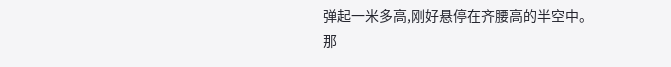弹起一米多高,刚好悬停在齐腰高的半空中。
那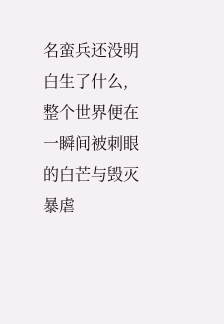名蛮兵还没明白生了什么,整个世界便在一瞬间被刺眼的白芒与毁灭暴虐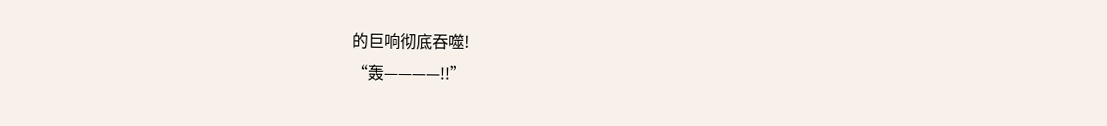的巨响彻底吞噬!
“轰————!!”